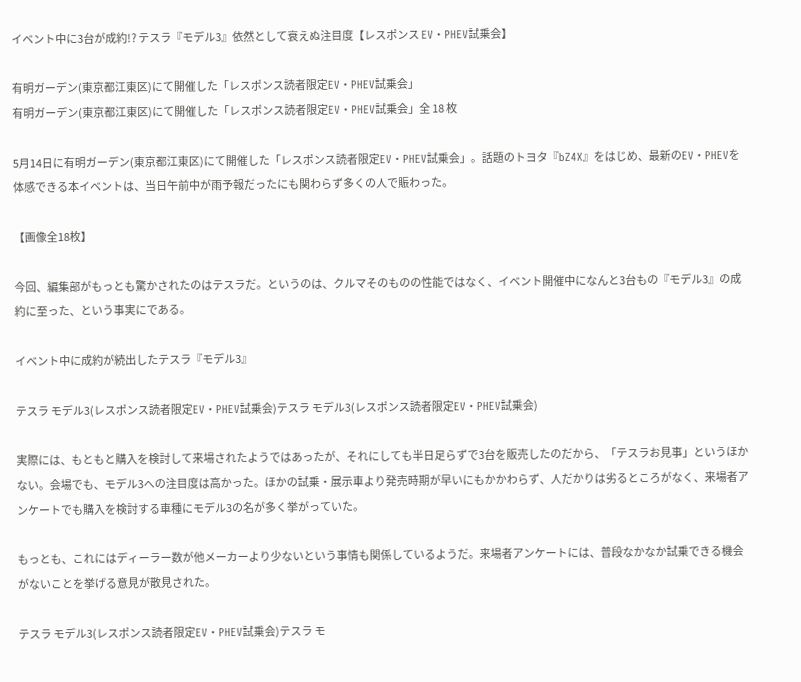イベント中に3台が成約!? テスラ『モデル3』依然として衰えぬ注目度【レスポンス EV・PHEV試乗会】

有明ガーデン(東京都江東区)にて開催した「レスポンス読者限定EV・PHEV試乗会」
有明ガーデン(東京都江東区)にて開催した「レスポンス読者限定EV・PHEV試乗会」全 18 枚

5月14日に有明ガーデン(東京都江東区)にて開催した「レスポンス読者限定EV・PHEV試乗会」。話題のトヨタ『bZ4X』をはじめ、最新のEV・PHEVを体感できる本イベントは、当日午前中が雨予報だったにも関わらず多くの人で賑わった。

【画像全18枚】

今回、編集部がもっとも驚かされたのはテスラだ。というのは、クルマそのものの性能ではなく、イベント開催中になんと3台もの『モデル3』の成約に至った、という事実にである。

イベント中に成約が続出したテスラ『モデル3』

テスラ モデル3(レスポンス読者限定EV・PHEV試乗会)テスラ モデル3(レスポンス読者限定EV・PHEV試乗会)

実際には、もともと購入を検討して来場されたようではあったが、それにしても半日足らずで3台を販売したのだから、「テスラお見事」というほかない。会場でも、モデル3への注目度は高かった。ほかの試乗・展示車より発売時期が早いにもかかわらず、人だかりは劣るところがなく、来場者アンケートでも購入を検討する車種にモデル3の名が多く挙がっていた。

もっとも、これにはディーラー数が他メーカーより少ないという事情も関係しているようだ。来場者アンケートには、普段なかなか試乗できる機会がないことを挙げる意見が散見された。

テスラ モデル3(レスポンス読者限定EV・PHEV試乗会)テスラ モ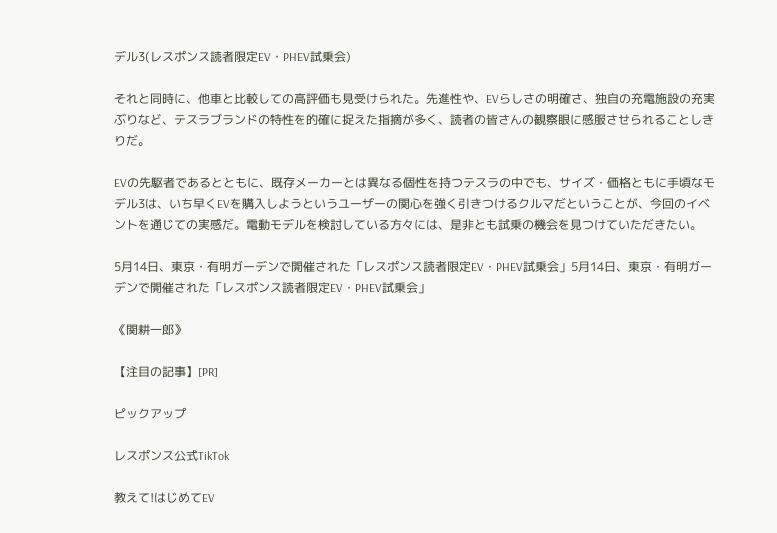デル3(レスポンス読者限定EV・PHEV試乗会)

それと同時に、他車と比較しての高評価も見受けられた。先進性や、EVらしさの明確さ、独自の充電施設の充実ぶりなど、テスラブランドの特性を的確に捉えた指摘が多く、読者の皆さんの観察眼に感服させられることしきりだ。

EVの先駆者であるとともに、既存メーカーとは異なる個性を持つテスラの中でも、サイズ・価格ともに手頃なモデル3は、いち早くEVを購入しようというユーザーの関心を強く引きつけるクルマだということが、今回のイベントを通じての実感だ。電動モデルを検討している方々には、是非とも試乗の機会を見つけていただきたい。

5月14日、東京・有明ガーデンで開催された「レスポンス読者限定EV・PHEV試乗会」5月14日、東京・有明ガーデンで開催された「レスポンス読者限定EV・PHEV試乗会」

《関耕一郎》

【注目の記事】[PR]

ピックアップ

レスポンス公式TikTok

教えて!はじめてEV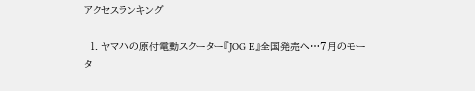アクセスランキング

  1. ヤマハの原付電動スクーター『JOG E』全国発売へ…7月のモータ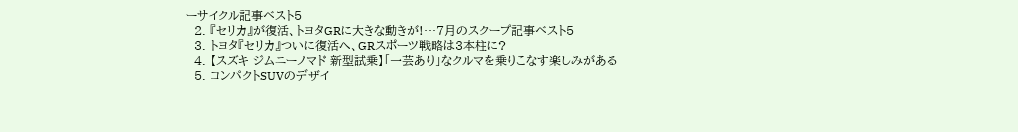ーサイクル記事ベスト5
  2. 『セリカ』が復活、トヨタGRに大きな動きが!…7月のスクープ記事ベスト5
  3. トヨタ『セリカ』ついに復活へ、GRスポーツ戦略は3本柱に?
  4. 【スズキ ジムニーノマド 新型試乗】「一芸あり」なクルマを乗りこなす楽しみがある
  5. コンパクトSUVのデザイ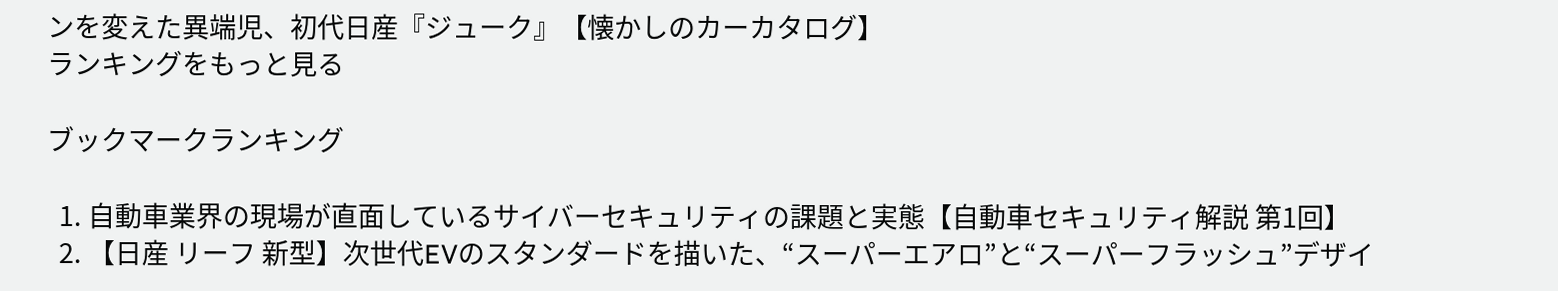ンを変えた異端児、初代日産『ジューク』【懐かしのカーカタログ】
ランキングをもっと見る

ブックマークランキング

  1. 自動車業界の現場が直面しているサイバーセキュリティの課題と実態【自動車セキュリティ解説 第1回】
  2. 【日産 リーフ 新型】次世代EVのスタンダードを描いた、“スーパーエアロ”と“スーパーフラッシュ”デザイ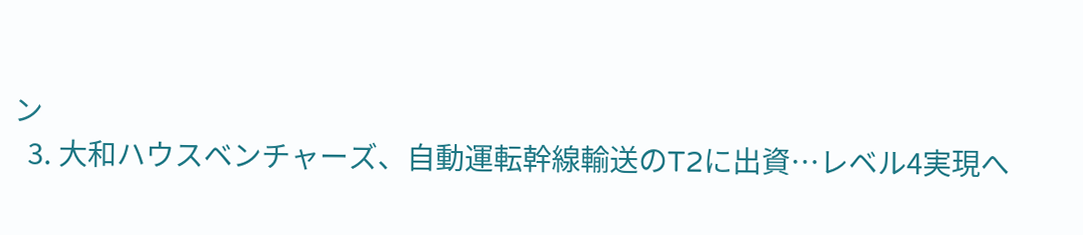ン
  3. 大和ハウスベンチャーズ、自動運転幹線輸送のT2に出資…レベル4実現へ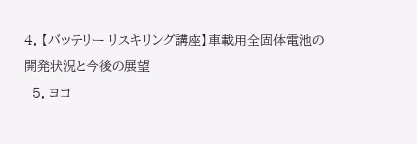4. 【バッテリー リスキリング講座】車載用全固体電池の開発状況と今後の展望
  5. ヨコ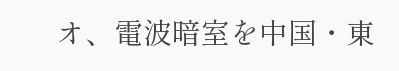オ、電波暗室を中国・東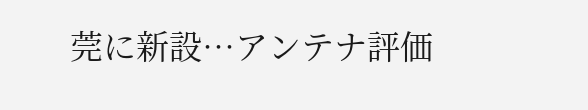莞に新設…アンテナ評価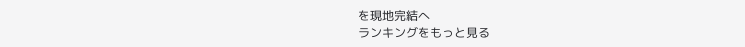を現地完結へ
ランキングをもっと見る